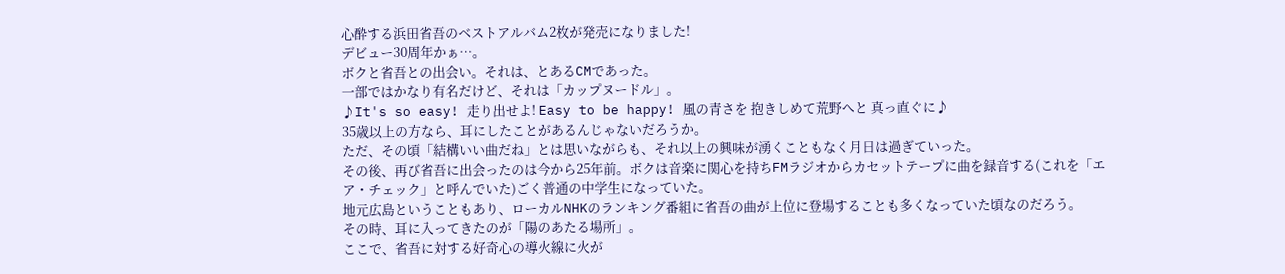心酔する浜田省吾のベストアルバム2枚が発売になりました!
デビュー30周年かぁ…。
ボクと省吾との出会い。それは、とあるCMであった。
一部ではかなり有名だけど、それは「カップヌードル」。
♪It's so easy! 走り出せよ! Easy to be happy! 風の青さを 抱きしめて荒野へと 真っ直ぐに♪
35歳以上の方なら、耳にしたことがあるんじゃないだろうか。
ただ、その頃「結構いい曲だね」とは思いながらも、それ以上の興味が湧くこともなく月日は過ぎていった。
その後、再び省吾に出会ったのは今から25年前。ボクは音楽に関心を持ちFMラジオからカセットテープに曲を録音する(これを「エア・チェック」と呼んでいた)ごく普通の中学生になっていた。
地元広島ということもあり、ローカルNHKのランキング番組に省吾の曲が上位に登場することも多くなっていた頃なのだろう。
その時、耳に入ってきたのが「陽のあたる場所」。
ここで、省吾に対する好奇心の導火線に火が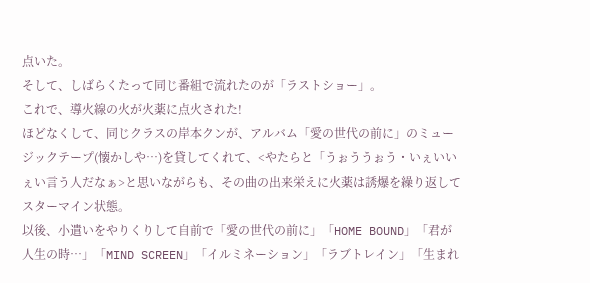点いた。
そして、しばらくたって同じ番組で流れたのが「ラストショー」。
これで、導火線の火が火薬に点火された!
ほどなくして、同じクラスの岸本クンが、アルバム「愛の世代の前に」のミュージックテープ(懐かしや…)を貸してくれて、<やたらと「うぉううぉう・いぇいいぇい言う人だなぁ>と思いながらも、その曲の出来栄えに火薬は誘爆を繰り返してスターマイン状態。
以後、小遣いをやりくりして自前で「愛の世代の前に」「HOME BOUND」「君が人生の時…」「MIND SCREEN」「イルミネーション」「ラブトレイン」「生まれ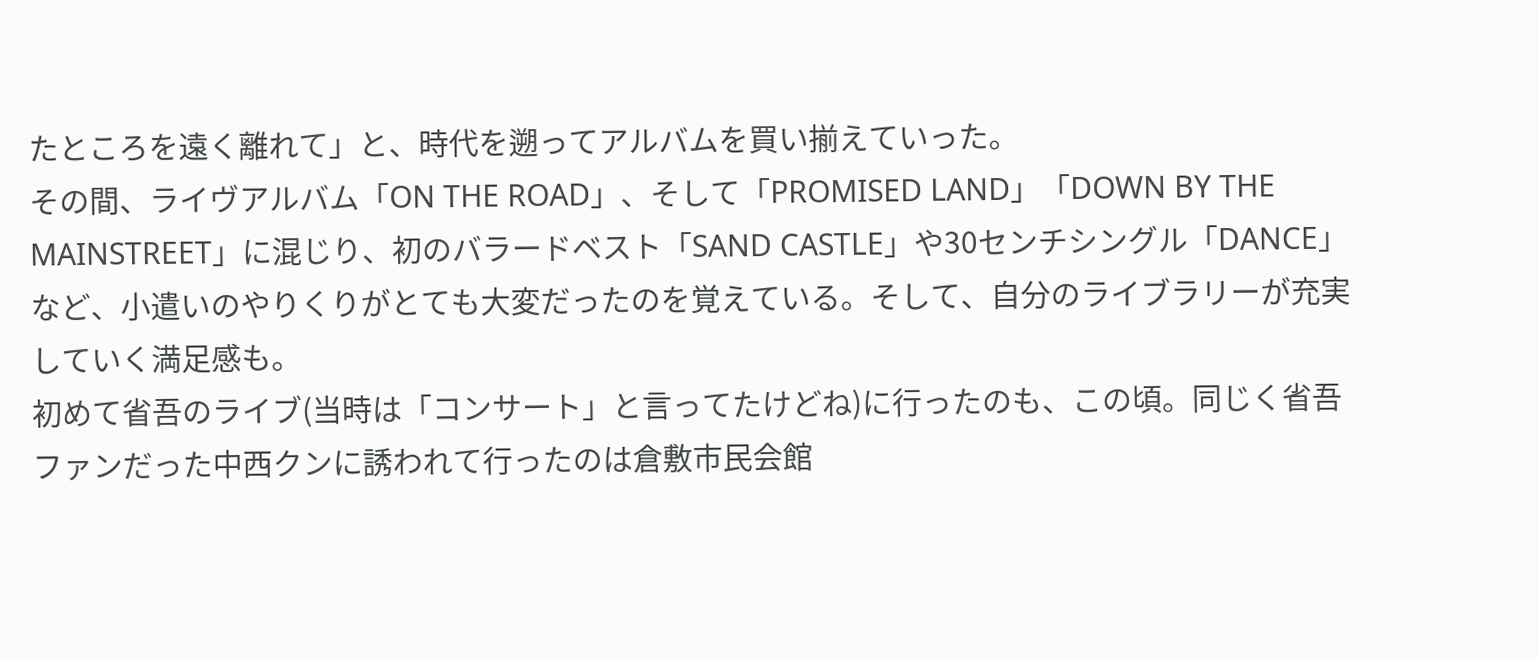たところを遠く離れて」と、時代を遡ってアルバムを買い揃えていった。
その間、ライヴアルバム「ON THE ROAD」、そして「PROMISED LAND」「DOWN BY THE MAINSTREET」に混じり、初のバラードベスト「SAND CASTLE」や30センチシングル「DANCE」など、小遣いのやりくりがとても大変だったのを覚えている。そして、自分のライブラリーが充実していく満足感も。
初めて省吾のライブ(当時は「コンサート」と言ってたけどね)に行ったのも、この頃。同じく省吾ファンだった中西クンに誘われて行ったのは倉敷市民会館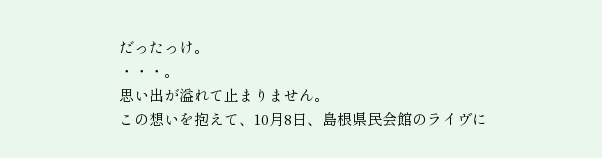だったっけ。
・・・。
思い出が溢れて止まりません。
この想いを抱えて、10月8日、島根県民会館のライヴに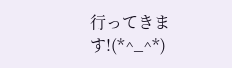行ってきます!(*^_^*)